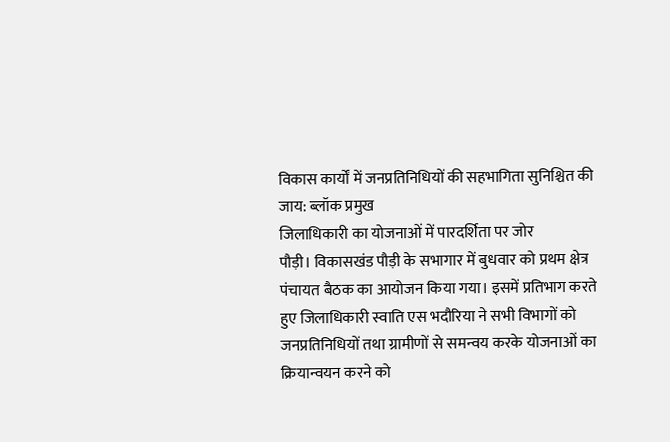विकास कार्यों में जनप्रतिनिधियों की सहभागिता सुनिश्चित की जाय: ब्लॉक प्रमुख
जिलाधिकारी का योजनाओं में पारदर्शिता पर जोर
पौड़ी। विकासखंड पौड़ी के सभागार में बुधवार को प्रथम क्षेत्र पंचायत बैठक का आयोजन किया गया। इसमें प्रतिभाग करते हुए जिलाधिकारी स्वाति एस भदौरिया ने सभी विभागों को जनप्रतिनिधियों तथा ग्रामीणों से समन्वय करके योजनाओं का क्रियान्वयन करने को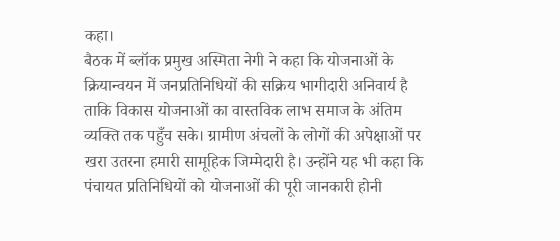कहा।
बैठक में ब्लॉक प्रमुख अस्मिता नेगी ने कहा कि योजनाओं के क्रियान्वयन में जनप्रतिनिधियों की सक्रिय भागीदारी अनिवार्य है ताकि विकास योजनाओं का वास्तविक लाभ समाज के अंतिम व्यक्ति तक पहुँच सके। ग्रामीण अंचलों के लोगों की अपेक्षाओं पर खरा उतरना हमारी सामूहिक जिम्मेदारी है। उन्होंने यह भी कहा कि पंचायत प्रतिनिधियों को योजनाओं की पूरी जानकारी होनी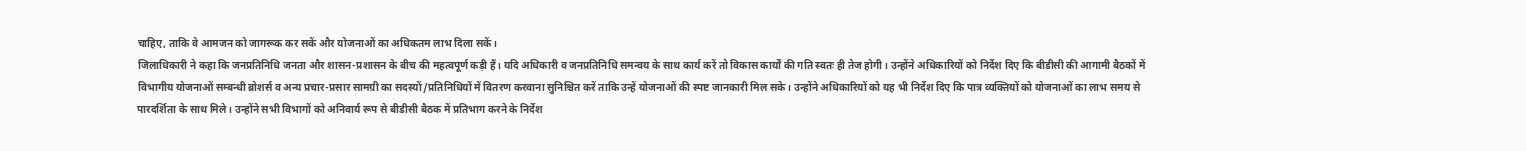चाहिए, ताकि वे आमजन को जागरूक कर सकें और योजनाओं का अधिकतम लाभ दिला सकें।
जिलाधिकारी ने कहा कि जनप्रतिनिधि जनता और शासन-प्रशासन के बीच की महत्वपूर्ण कड़ी हैं। यदि अधिकारी व जनप्रतिनिधि समन्वय के साथ कार्य करें तो विकास कार्यों की गति स्वतः ही तेज होगी। उन्होंने अधिकारियों को निर्देश दिए कि बीडीसी की आगामी बैठकों में विभागीय योजनाओं सम्बन्धी ब्रोशर्स व अन्य प्रचार-प्रसार सामग्री का सदस्यों/प्रतिनिधियों में वितरण करवाना सुनिश्चित करें ताकि उन्हें योजनाओं की स्पष्ट जानकारी मिल सके। उन्होंने अधिकारियों को यह भी निर्देश दिए कि पात्र व्यक्तियों को योजनाओं का लाभ समय से पारदर्शिता के साथ मिले। उन्होंने सभी विभागों को अनिवार्य रूप से बीडीसी बैठक में प्रतिभाग करने के निर्देश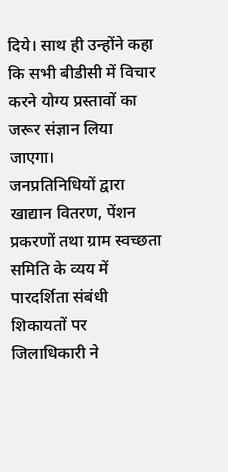दिये। साथ ही उन्होंने कहा कि सभी बीडीसी में विचार करने योग्य प्रस्तावों का जरूर संज्ञान लिया जाएगा।
जनप्रतिनिधियों द्वारा खाद्यान वितरण, पेंशन प्रकरणों तथा ग्राम स्वच्छता समिति के व्यय में पारदर्शिता संबंधी शिकायतों पर जिलाधिकारी ने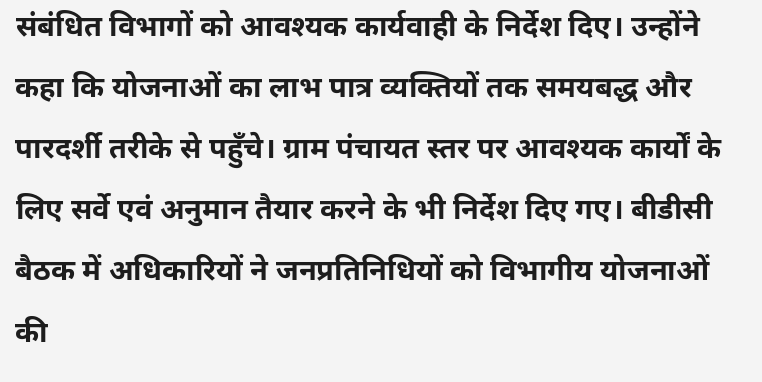संबंधित विभागों को आवश्यक कार्यवाही के निर्देश दिए। उन्होंने कहा कि योजनाओं का लाभ पात्र व्यक्तियों तक समयबद्ध और पारदर्शी तरीके से पहुँचे। ग्राम पंचायत स्तर पर आवश्यक कार्यों के लिए सर्वे एवं अनुमान तैयार करने के भी निर्देश दिए गए। बीडीसी बैठक में अधिकारियों ने जनप्रतिनिधियों को विभागीय योजनाओं की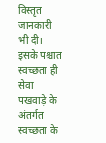विस्तृत जानकारी भी दी।
इसके पश्चात स्वच्छता ही सेवा पखवाड़े के अंतर्गत स्वच्छता के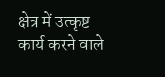क्षेत्र में उत्कृष्ट कार्य करने वाले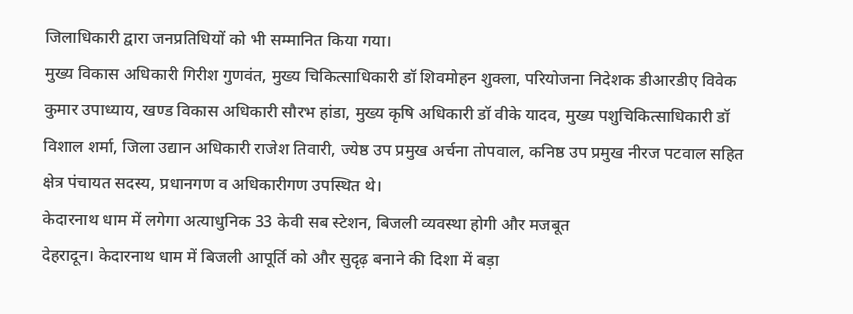जिलाधिकारी द्वारा जनप्रतिधियों को भी सम्मानित किया गया।
मुख्य विकास अधिकारी गिरीश गुणवंत, मुख्य चिकित्साधिकारी डॉ शिवमोहन शुक्ला, परियोजना निदेशक डीआरडीए विवेक कुमार उपाध्याय, खण्ड विकास अधिकारी सौरभ हांडा, मुख्य कृषि अधिकारी डॉ वीके यादव, मुख्य पशुचिकित्साधिकारी डॉ विशाल शर्मा, जिला उद्यान अधिकारी राजेश तिवारी, ज्येष्ठ उप प्रमुख अर्चना तोपवाल, कनिष्ठ उप प्रमुख नीरज पटवाल सहित क्षेत्र पंचायत सदस्य, प्रधानगण व अधिकारीगण उपस्थित थे।
केदारनाथ धाम में लगेगा अत्याधुनिक 33 केवी सब स्टेशन, बिजली व्यवस्था होगी और मजबूत
देहरादून। केदारनाथ धाम में बिजली आपूर्ति को और सुदृढ़ बनाने की दिशा में बड़ा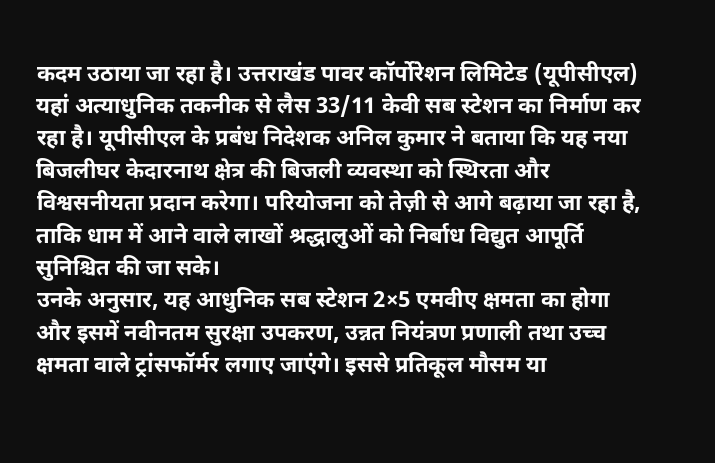कदम उठाया जा रहा है। उत्तराखंड पावर कॉर्पोरेशन लिमिटेड (यूपीसीएल) यहां अत्याधुनिक तकनीक से लैस 33/11 केवी सब स्टेशन का निर्माण कर रहा है। यूपीसीएल के प्रबंध निदेशक अनिल कुमार ने बताया कि यह नया बिजलीघर केदारनाथ क्षेत्र की बिजली व्यवस्था को स्थिरता और विश्वसनीयता प्रदान करेगा। परियोजना को तेज़ी से आगे बढ़ाया जा रहा है, ताकि धाम में आने वाले लाखों श्रद्धालुओं को निर्बाध विद्युत आपूर्ति सुनिश्चित की जा सके।
उनके अनुसार, यह आधुनिक सब स्टेशन 2×5 एमवीए क्षमता का होगा और इसमें नवीनतम सुरक्षा उपकरण, उन्नत नियंत्रण प्रणाली तथा उच्च क्षमता वाले ट्रांसफॉर्मर लगाए जाएंगे। इससे प्रतिकूल मौसम या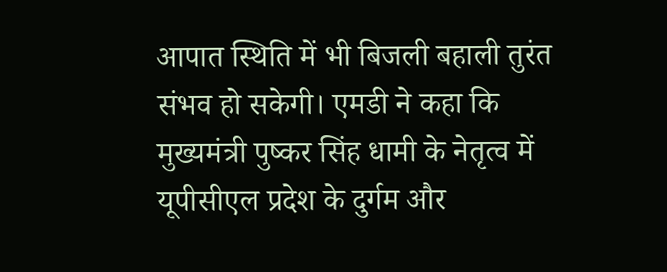आपात स्थिति में भी बिजली बहाली तुरंत संभव हो सकेगी। एमडी ने कहा कि मुख्यमंत्री पुष्कर सिंह धामी के नेतृत्व में यूपीसीएल प्रदेश के दुर्गम और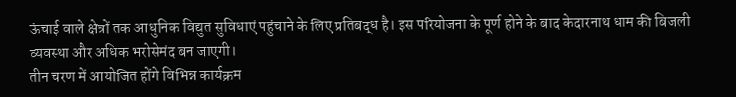ऊंचाई वाले क्षेत्रों तक आधुनिक विद्युत सुविधाएं पहुंचाने के लिए प्रतिबद्ध है। इस परियोजना के पूर्ण होने के बाद केदारनाथ धाम की बिजली व्यवस्था और अधिक भरोसेमंद बन जाएगी।
तीन चरण में आयोजित होंगे विभिन्न कार्यक्रम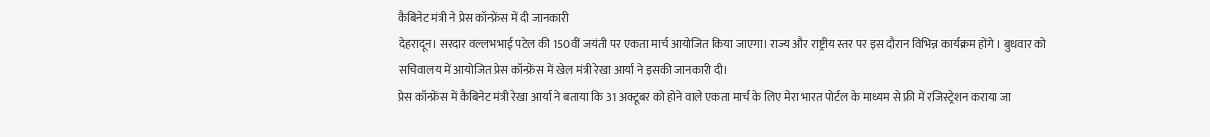कैबिनेट मंत्री ने प्रेस कॉन्फ्रेंस में दी जानकारी
देहरादून। सरदार वल्लभभाई पटेल की 150वीं जयंती पर एकता मार्च आयोजित किया जाएगा। राज्य और राष्ट्रीय स्तर पर इस दौरान विभिन्न कार्यक्रम होंगे । बुधवार को सचिवालय में आयोजित प्रेस कॉन्फ्रेंस में खेल मंत्री रेखा आर्या ने इसकी जानकारी दी।
प्रेस कॉन्फ्रेंस में कैबिनेट मंत्री रेखा आर्या ने बताया कि 31 अक्टूबर को होने वाले एकता मार्च के लिए मेरा भारत पोर्टल के माध्यम से फ्री में रजिस्ट्रेशन कराया जा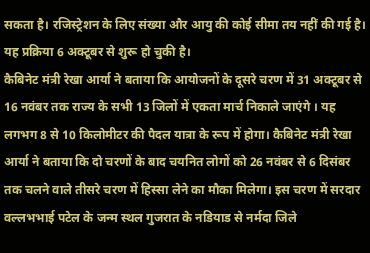सकता है। रजिस्ट्रेशन के लिए संख्या और आयु की कोई सीमा तय नहीं की गई है। यह प्रक्रिया 6 अक्टूबर से शुरू हो चुकी है।
कैबिनेट मंत्री रेखा आर्या ने बताया कि आयोजनों के दूसरे चरण में 31 अक्टूबर से 16 नवंबर तक राज्य के सभी 13 जिलों में एकता मार्च निकाले जाएंगे । यह लगभग 8 से 10 किलोमीटर की पैदल यात्रा के रूप में होगा। कैबिनेट मंत्री रेखा आर्या ने बताया कि दो चरणों के बाद चयनित लोगों को 26 नवंबर से 6 दिसंबर तक चलने वाले तीसरे चरण में हिस्सा लेने का मौका मिलेगा। इस चरण में सरदार वल्लभभाई पटेल के जन्म स्थल गुजरात के नडियाड से नर्मदा जिले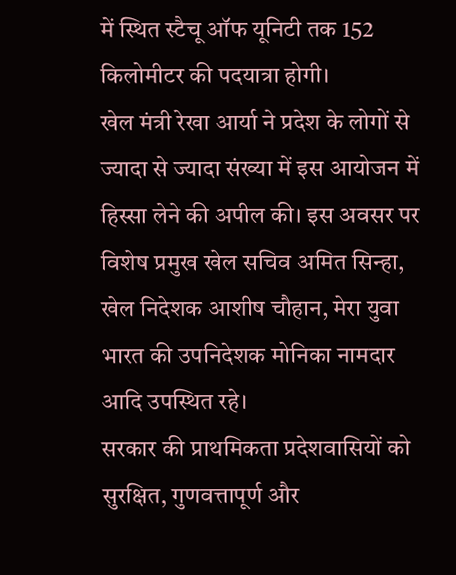में स्थित स्टैचू ऑफ यूनिटी तक 152 किलोमीटर की पदयात्रा होगी।
खेल मंत्री रेखा आर्या ने प्रदेश के लोगों से ज्यादा से ज्यादा संख्या में इस आयोजन में हिस्सा लेने की अपील की। इस अवसर पर विशेष प्रमुख खेल सचिव अमित सिन्हा, खेल निदेशक आशीष चौहान, मेरा युवा भारत की उपनिदेशक मोनिका नामदार आदि उपस्थित रहे।
सरकार की प्राथमिकता प्रदेशवासियों को सुरक्षित, गुणवत्तापूर्ण और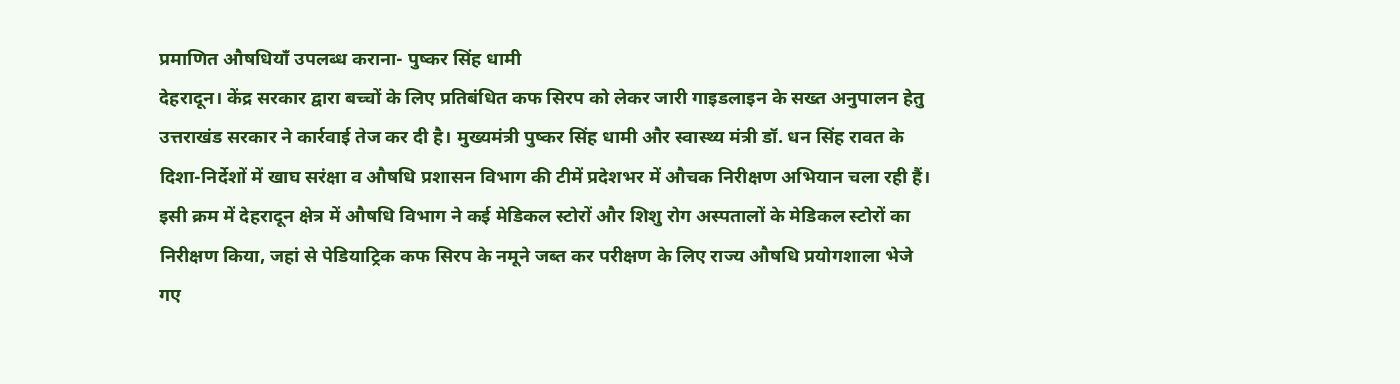प्रमाणित औषधियाँ उपलब्ध कराना- पुष्कर सिंह धामी
देहरादून। केंद्र सरकार द्वारा बच्चों के लिए प्रतिबंधित कफ सिरप को लेकर जारी गाइडलाइन के सख्त अनुपालन हेतु उत्तराखंड सरकार ने कार्रवाई तेज कर दी है। मुख्यमंत्री पुष्कर सिंह धामी और स्वास्थ्य मंत्री डॉ. धन सिंह रावत के दिशा-निर्देशों में खाघ सरंक्षा व औषधि प्रशासन विभाग की टीमें प्रदेशभर में औचक निरीक्षण अभियान चला रही हैं। इसी क्रम में देहरादून क्षेत्र में औषधि विभाग ने कई मेडिकल स्टोरों और शिशु रोग अस्पतालों के मेडिकल स्टोरों का निरीक्षण किया, जहां से पेडियाट्रिक कफ सिरप के नमूने जब्त कर परीक्षण के लिए राज्य औषधि प्रयोगशाला भेजे गए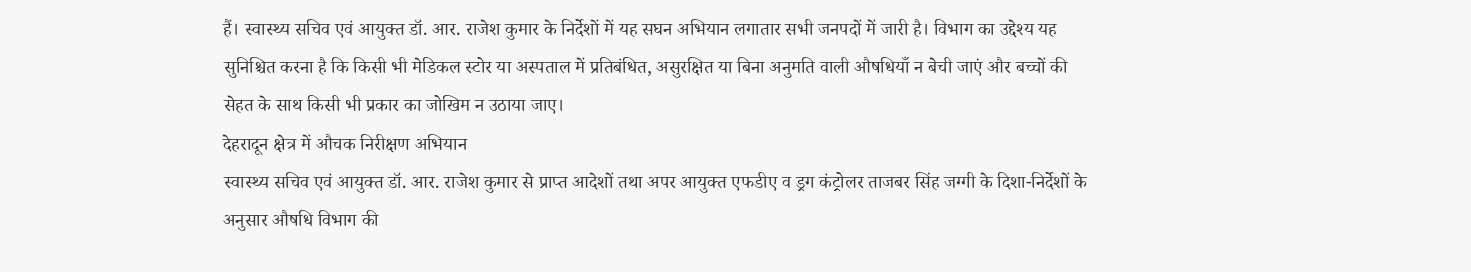हैं। स्वास्थ्य सचिव एवं आयुक्त डॉ. आर. राजेश कुमार के निर्देशों में यह सघन अभियान लगातार सभी जनपदों में जारी है। विभाग का उद्देश्य यह सुनिश्चित करना है कि किसी भी मेडिकल स्टोर या अस्पताल में प्रतिबंधित, असुरक्षित या बिना अनुमति वाली औषधियाँ न बेची जाएं और बच्चों की सेहत के साथ किसी भी प्रकार का जोखिम न उठाया जाए।
देहरादून क्षेत्र में औचक निरीक्षण अभियान
स्वास्थ्य सचिव एवं आयुक्त डॉ. आर. राजेश कुमार से प्राप्त आदेशों तथा अपर आयुक्त एफडीए व ड्रग कंट्रोलर ताजबर सिंह जग्गी के दिशा-निर्देशों के अनुसार औषधि विभाग की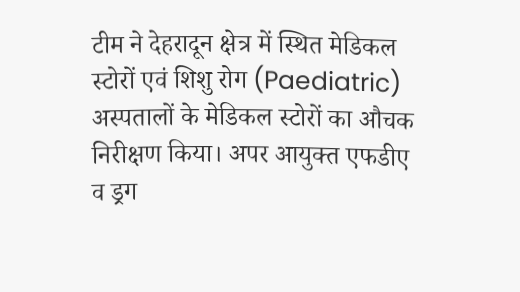टीम ने देहरादून क्षेत्र में स्थित मेडिकल स्टोरों एवं शिशु रोग (Paediatric) अस्पतालों के मेडिकल स्टोरों का औचक निरीक्षण किया। अपर आयुक्त एफडीए व ड्रग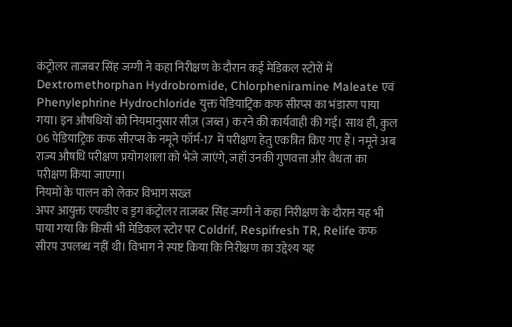कंट्रोलर ताजबर सिंह जग्गी ने कहा निरीक्षण के दौरान कई मेडिकल स्टोरों में Dextromethorphan Hydrobromide, Chlorpheniramine Maleate एवं Phenylephrine Hydrochloride युक्त पेडियाट्रिक कफ सीरप्स का भंडारण पाया गया। इन औषधियों को नियमानुसार सीज़ (जब्त) करने की कार्यवाही की गई। साथ ही, कुल 06 पेडियाट्रिक कफ सीरप्स के नमूने फॉर्म-17 में परीक्षण हेतु एकत्रित किए गए हैं। नमूने अब राज्य औषधि परीक्षण प्रयोगशाला को भेजे जाएंगे, जहाँ उनकी गुणवत्ता और वैधता का परीक्षण किया जाएगा।
नियमों के पालन को लेकर विभाग सख्त
अपर आयुक्त एफडीए व ड्रग कंट्रोलर ताजबर सिंह जग्गी ने कहा निरीक्षण के दौरान यह भी पाया गया कि किसी भी मेडिकल स्टोर पर Coldrif, Respifresh TR, Relife कफ सीरप उपलब्ध नहीं थी। विभाग ने स्पष्ट किया कि निरीक्षण का उद्देश्य यह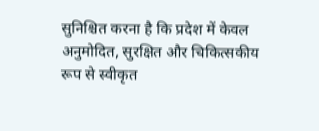सुनिश्चित करना है कि प्रदेश में केवल अनुमोदित, सुरक्षित और चिकित्सकीय रूप से स्वीकृत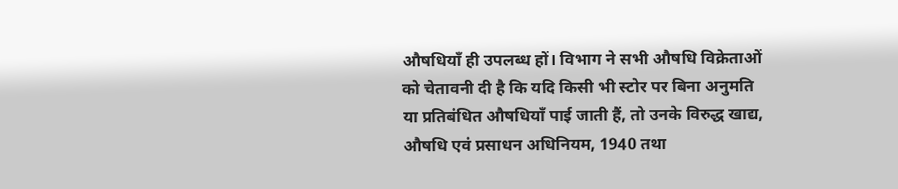औषधियाँ ही उपलब्ध हों। विभाग ने सभी औषधि विक्रेताओं को चेतावनी दी है कि यदि किसी भी स्टोर पर बिना अनुमति या प्रतिबंधित औषधियाँ पाई जाती हैं, तो उनके विरुद्ध खाद्य, औषधि एवं प्रसाधन अधिनियम, 1940 तथा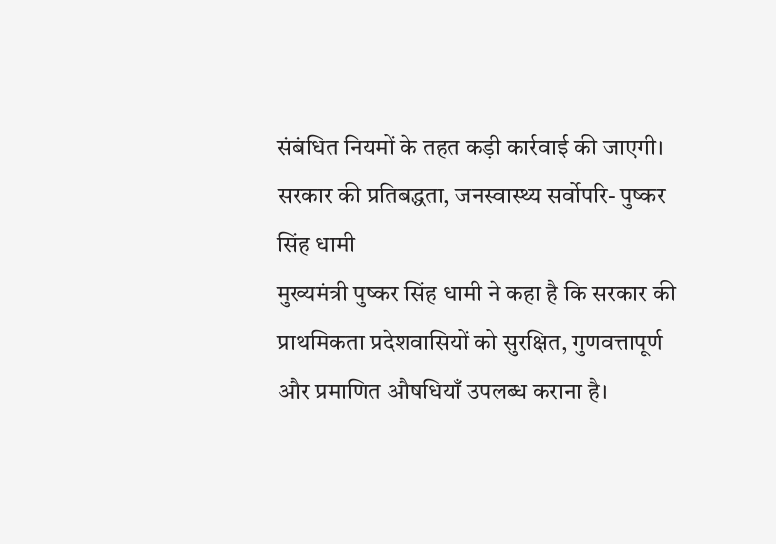संबंधित नियमों के तहत कड़ी कार्रवाई की जाएगी।
सरकार की प्रतिबद्धता, जनस्वास्थ्य सर्वोपरि- पुष्कर सिंह धामी
मुख्यमंत्री पुष्कर सिंह धामी ने कहा है कि सरकार की प्राथमिकता प्रदेशवासियों को सुरक्षित, गुणवत्तापूर्ण और प्रमाणित औषधियाँ उपलब्ध कराना है।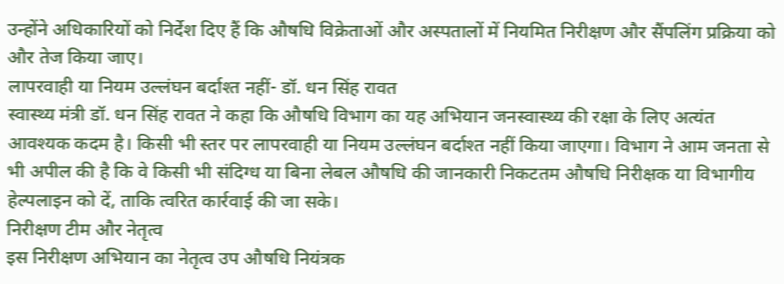उन्होंने अधिकारियों को निर्देश दिए हैं कि औषधि विक्रेताओं और अस्पतालों में नियमित निरीक्षण और सैंपलिंग प्रक्रिया को और तेज किया जाए।
लापरवाही या नियम उल्लंघन बर्दाश्त नहीं- डॉ. धन सिंह रावत
स्वास्थ्य मंत्री डॉ. धन सिंह रावत ने कहा कि औषधि विभाग का यह अभियान जनस्वास्थ्य की रक्षा के लिए अत्यंत आवश्यक कदम है। किसी भी स्तर पर लापरवाही या नियम उल्लंघन बर्दाश्त नहीं किया जाएगा। विभाग ने आम जनता से भी अपील की है कि वे किसी भी संदिग्ध या बिना लेबल औषधि की जानकारी निकटतम औषधि निरीक्षक या विभागीय हेल्पलाइन को दें, ताकि त्वरित कार्रवाई की जा सके।
निरीक्षण टीम और नेतृत्व
इस निरीक्षण अभियान का नेतृत्व उप औषधि नियंत्रक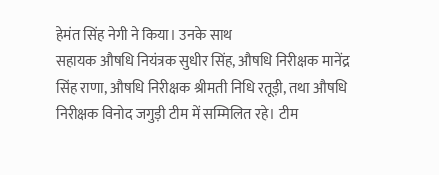हेमंत सिंह नेगी ने किया। उनके साथ
सहायक औषधि नियंत्रक सुधीर सिंह, औषधि निरीक्षक मानेंद्र सिंह राणा, औषधि निरीक्षक श्रीमती निधि रतूड़ी, तथा औषधि निरीक्षक विनोद जगुड़ी टीम में सम्मिलित रहे। टीम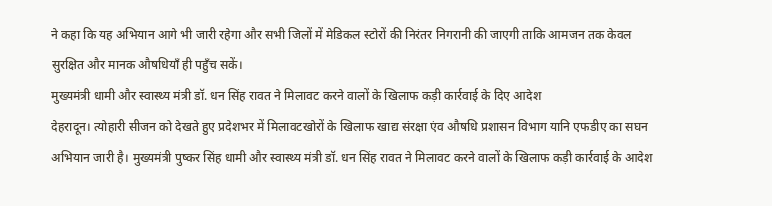ने कहा कि यह अभियान आगे भी जारी रहेगा और सभी जिलों में मेडिकल स्टोरों की निरंतर निगरानी की जाएगी ताकि आमजन तक केवल सुरक्षित और मानक औषधियाँ ही पहुँच सकें।
मुख्यमंत्री धामी और स्वास्थ्य मंत्री डॉ. धन सिंह रावत ने मिलावट करने वालों के खिलाफ कड़ी कार्रवाई के दिए आदेश
देहरादून। त्योहारी सीजन को देखते हुए प्रदेशभर में मिलावटखोरों के खिलाफ खाद्य संरक्षा एंव औषधि प्रशासन विभाग यानि एफडीए का सघन अभियान जारी है। मुख्यमंत्री पुष्कर सिंह धामी और स्वास्थ्य मंत्री डॉ. धन सिंह रावत ने मिलावट करने वालों के खिलाफ कड़ी कार्रवाई के आदेश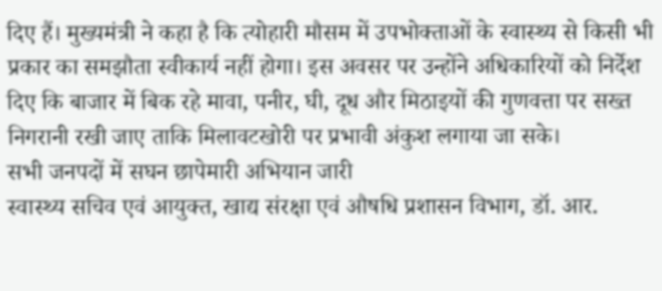दिए हैं। मुख्यमंत्री ने कहा है कि त्योहारी मौसम में उपभोक्ताओं के स्वास्थ्य से किसी भी प्रकार का समझौता स्वीकार्य नहीं होगा। इस अवसर पर उन्होंने अधिकारियों को निर्देश दिए कि बाजार में बिक रहे मावा, पनीर, घी, दूध और मिठाइयों की गुणवत्ता पर सख्त निगरानी रखी जाए ताकि मिलावटखोरी पर प्रभावी अंकुश लगाया जा सके।
सभी जनपदों में सघन छापेमारी अभियान जारी
स्वास्थ्य सचिव एवं आयुक्त, खाद्य संरक्षा एवं औषधि प्रशासन विभाग, डॉ. आर.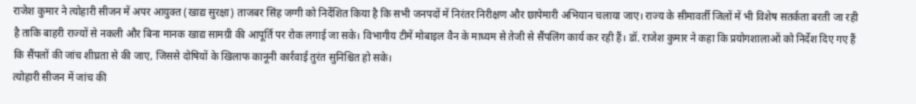राजेश कुमार ने त्योहारी सीजन में अपर आयुक्त (खाद्य सुरक्षा) ताजबर सिंह जग्गी को निर्देशित किया है कि सभी जनपदों में निरंतर निरीक्षण और छापेमारी अभियान चलाया जाए। राज्य के सीमावर्ती जिलों में भी विशेष सतर्कता बरती जा रही है ताकि बाहरी राज्यों से नकली और बिना मानक खाद्य सामग्री की आपूर्ति पर रोक लगाई जा सके। विभागीय टीमें मोबाइल वैन के माध्यम से तेजी से सैंपलिंग कार्य कर रही हैं। डॉ. राजेश कुमार ने कहा कि प्रयोगशालाओं को निर्देश दिए गए हैं कि सैंपलों की जांच शीघ्रता से की जाए, जिससे दोषियों के खिलाफ कानूनी कार्रवाई तुरंत सुनिश्चित हो सके।
त्योहारी सीजन में जांच की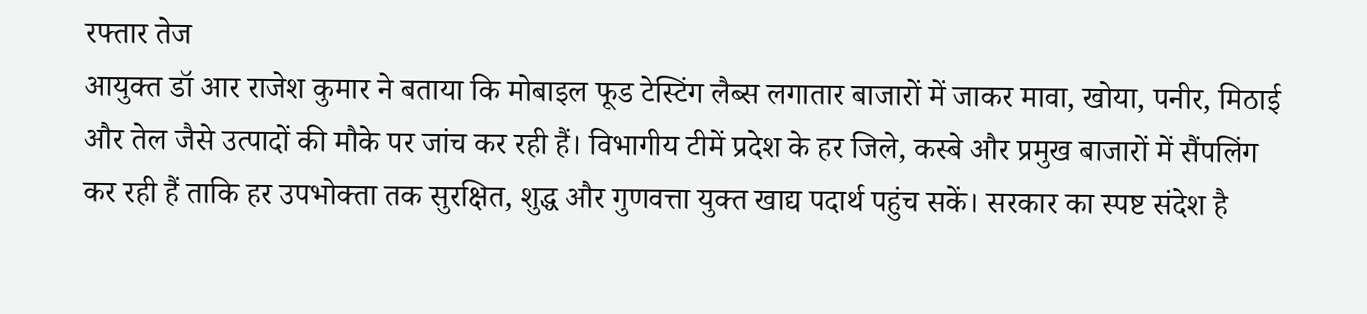रफ्तार तेज
आयुक्त डॉ आर राजेश कुमार ने बताया कि मोबाइल फूड टेस्टिंग लैब्स लगातार बाजारों में जाकर मावा, खोया, पनीर, मिठाई और तेल जैसे उत्पादों की मौके पर जांच कर रही हैं। विभागीय टीमें प्रदेश के हर जिले, कस्बे और प्रमुख बाजारों में सैंपलिंग कर रही हैं ताकि हर उपभोक्ता तक सुरक्षित, शुद्ध और गुणवत्ता युक्त खाद्य पदार्थ पहुंच सकें। सरकार का स्पष्ट संदेश है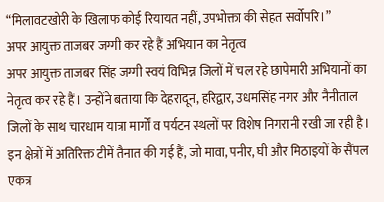“मिलावटखोरी के खिलाफ कोई रियायत नहीं, उपभोक्ता की सेहत सर्वोपरि।”
अपर आयुक्त ताजबर जग्गी कर रहे हैं अभियान का नेतृत्व
अपर आयुक्त ताजबर सिंह जग्गी स्वयं विभिन्न जिलों में चल रहे छापेमारी अभियानों का नेतृत्व कर रहे हैं। उन्होंने बताया कि देहरादून, हरिद्वार, उधमसिंह नगर और नैनीताल जिलों के साथ चारधाम यात्रा मार्गों व पर्यटन स्थलों पर विशेष निगरानी रखी जा रही है। इन क्षेत्रों में अतिरिक्त टीमें तैनात की गई हैं, जो मावा, पनीर, घी और मिठाइयों के सैंपल एकत्र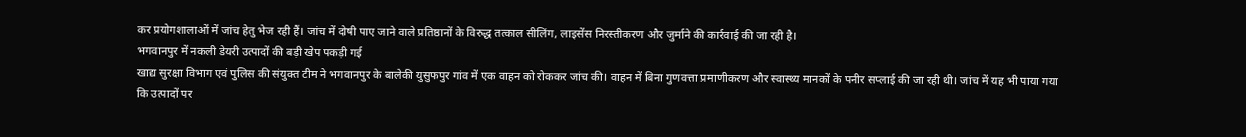कर प्रयोगशालाओं में जांच हेतु भेज रही हैं। जांच में दोषी पाए जाने वाले प्रतिष्ठानों के विरुद्ध तत्काल सीलिंग, लाइसेंस निरस्तीकरण और जुर्माने की कार्रवाई की जा रही है।
भगवानपुर में नकली डेयरी उत्पादों की बड़ी खेप पकड़ी गई
खाद्य सुरक्षा विभाग एवं पुलिस की संयुक्त टीम ने भगवानपुर के बालेकी युसुफपुर गांव में एक वाहन को रोककर जांच की। वाहन में बिना गुणवत्ता प्रमाणीकरण और स्वास्थ्य मानकों के पनीर सप्लाई की जा रही थी। जांच में यह भी पाया गया कि उत्पादों पर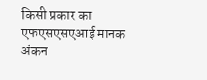किसी प्रकार का एफएसएसएआई मानक अंकन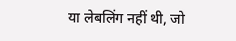या लेबलिंग नहीं थी, जो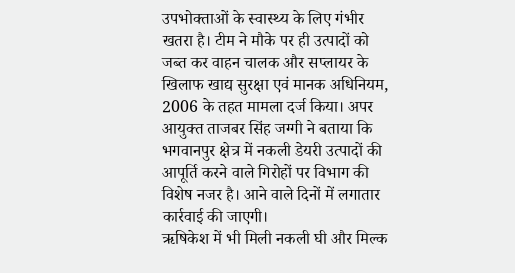उपभोक्ताओं के स्वास्थ्य के लिए गंभीर खतरा है। टीम ने मौके पर ही उत्पादों को जब्त कर वाहन चालक और सप्लायर के खिलाफ खाद्य सुरक्षा एवं मानक अधिनियम, 2006 के तहत मामला दर्ज किया। अपर आयुक्त ताजबर सिंह जग्गी ने बताया कि भगवानपुर क्षेत्र में नकली डेयरी उत्पादों की आपूर्ति करने वाले गिरोहों पर विभाग की विशेष नजर है। आने वाले दिनों में लगातार कार्रवाई की जाएगी।
ऋषिकेश में भी मिली नकली घी और मिल्क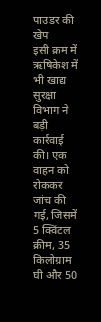पाउडर की खेप
इसी क्रम में ऋषिकेश में भी खाद्य सुरक्षा विभाग ने बड़ी कार्रवाई की। एक वाहन को रोककर जांच की गई, जिसमें 5 क्विंटल क्रीम, 35 किलोग्राम घी और 50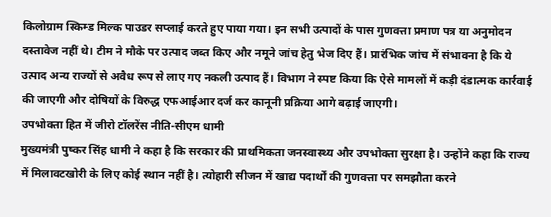किलोग्राम स्किम्ड मिल्क पाउडर सप्लाई करते हुए पाया गया। इन सभी उत्पादों के पास गुणवत्ता प्रमाण पत्र या अनुमोदन दस्तावेज नहीं थे। टीम ने मौके पर उत्पाद जब्त किए और नमूने जांच हेतु भेज दिए हैं। प्रारंभिक जांच में संभावना है कि ये उत्पाद अन्य राज्यों से अवैध रूप से लाए गए नकली उत्पाद हैं। विभाग ने स्पष्ट किया कि ऐसे मामलों में कड़ी दंडात्मक कार्रवाई की जाएगी और दोषियों के विरुद्ध एफआईआर दर्ज कर कानूनी प्रक्रिया आगे बढ़ाई जाएगी।
उपभोक्ता हित में जीरो टॉलरेंस नीति-सीएम धामी
मुख्यमंत्री पुष्कर सिंह धामी ने कहा है कि सरकार की प्राथमिकता जनस्वास्थ्य और उपभोक्ता सुरक्षा है। उन्होंने कहा कि राज्य में मिलावटखोरी के लिए कोई स्थान नहीं है। त्योहारी सीजन में खाद्य पदार्थों की गुणवत्ता पर समझौता करने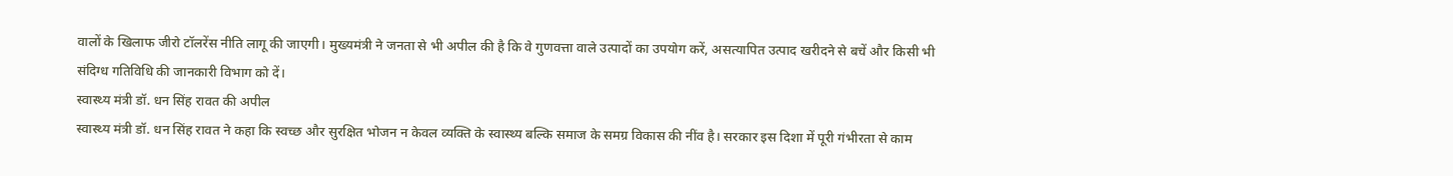वालों के खिलाफ जीरो टॉलरेंस नीति लागू की जाएगी। मुख्यमंत्री ने जनता से भी अपील की है कि वे गुणवत्ता वाले उत्पादों का उपयोग करें, असत्यापित उत्पाद खरीदने से बचें और किसी भी संदिग्ध गतिविधि की जानकारी विभाग को दें।
स्वास्थ्य मंत्री डॉ. धन सिंह रावत की अपील
स्वास्थ्य मंत्री डॉ. धन सिंह रावत ने कहा कि स्वच्छ और सुरक्षित भोजन न केवल व्यक्ति के स्वास्थ्य बल्कि समाज के समग्र विकास की नींव है। सरकार इस दिशा में पूरी गंभीरता से काम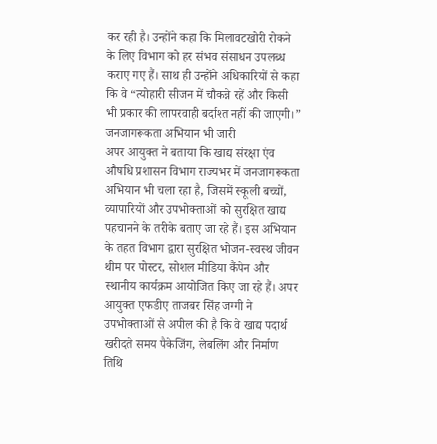कर रही है। उन्होंने कहा कि मिलावटखोरी रोकने के लिए विभाग को हर संभव संसाधन उपलब्ध कराए गए हैं। साथ ही उन्होंने अधिकारियों से कहा कि वे “त्योहारी सीजन में चौकन्ने रहें और किसी भी प्रकार की लापरवाही बर्दाश्त नहीं की जाएगी।”
जनजागरूकता अभियान भी जारी
अपर आयुक्त ने बताया कि खाद्य संरक्षा एंव औषधि प्रशासन विभाग राज्यभर में जनजागरूकता अभियान भी चला रहा है, जिसमें स्कूली बच्चों, व्यापारियों और उपभोक्ताओं को सुरक्षित खाद्य पहचानने के तरीके बताए जा रहे हैं। इस अभियान के तहत विभाग द्वारा सुरक्षित भोजन-स्वस्थ जीवन थीम पर पोस्टर, सोशल मीडिया कैंपेन और स्थानीय कार्यक्रम आयोजित किए जा रहे हैं। अपर आयुक्त एफडीए ताजबर सिंह जग्गी ने उपभोक्ताओं से अपील की है कि वे खाद्य पदार्थ खरीदते समय पैकेजिंग, लेबलिंग और निर्माण तिथि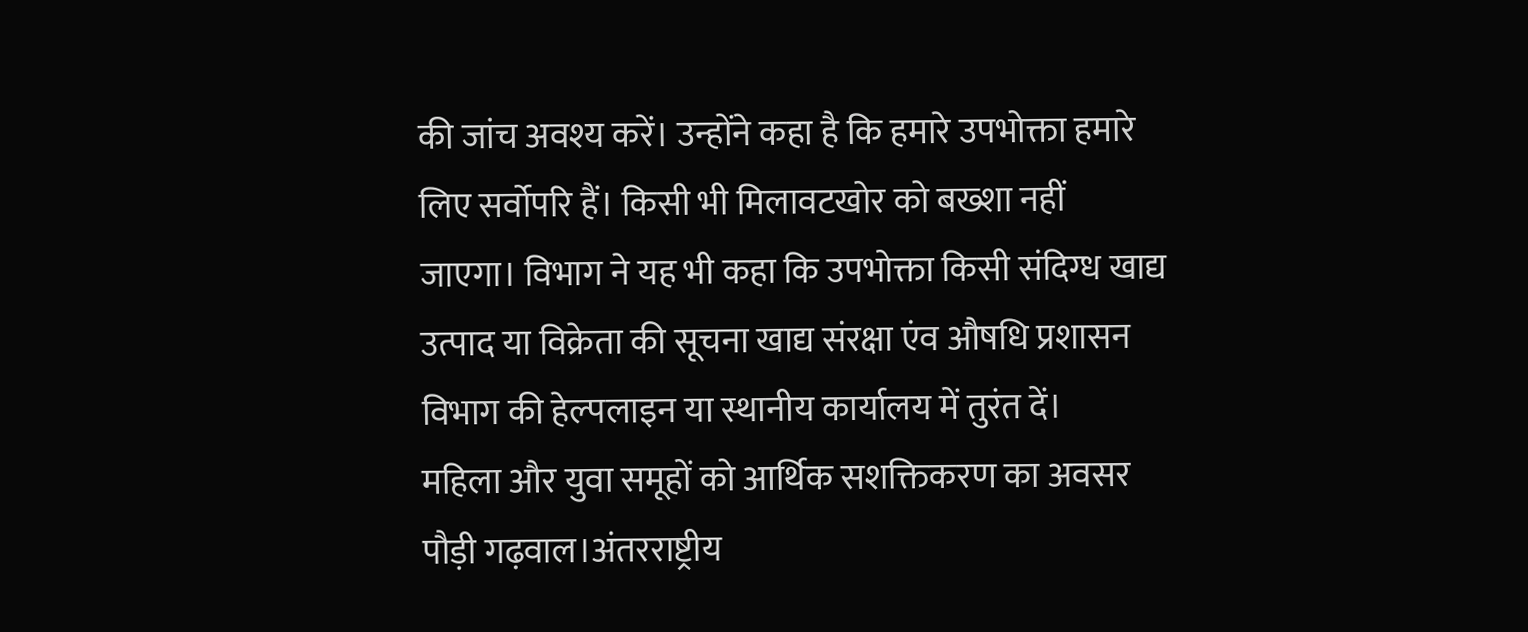की जांच अवश्य करें। उन्होंने कहा है कि हमारे उपभोक्ता हमारे लिए सर्वोपरि हैं। किसी भी मिलावटखोर को बख्शा नहीं जाएगा। विभाग ने यह भी कहा कि उपभोक्ता किसी संदिग्ध खाद्य उत्पाद या विक्रेता की सूचना खाद्य संरक्षा एंव औषधि प्रशासन विभाग की हेल्पलाइन या स्थानीय कार्यालय में तुरंत दें।
महिला और युवा समूहों को आर्थिक सशक्तिकरण का अवसर
पौड़ी गढ़वाल।अंतरराष्ट्रीय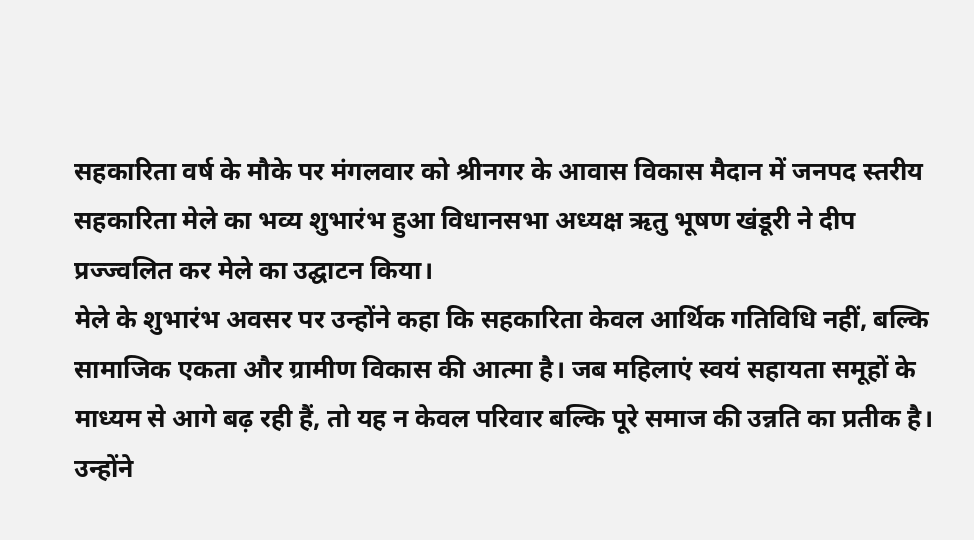सहकारिता वर्ष के मौके पर मंगलवार को श्रीनगर के आवास विकास मैदान में जनपद स्तरीय सहकारिता मेले का भव्य शुभारंभ हुआ विधानसभा अध्यक्ष ऋतु भूषण खंडूरी ने दीप प्रज्ज्वलित कर मेले का उद्घाटन किया।
मेले के शुभारंभ अवसर पर उन्होंने कहा कि सहकारिता केवल आर्थिक गतिविधि नहीं, बल्कि सामाजिक एकता और ग्रामीण विकास की आत्मा है। जब महिलाएं स्वयं सहायता समूहों के माध्यम से आगे बढ़ रही हैं, तो यह न केवल परिवार बल्कि पूरे समाज की उन्नति का प्रतीक है। उन्होंने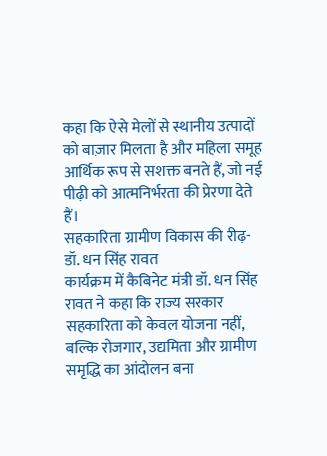कहा कि ऐसे मेलों से स्थानीय उत्पादों को बाज़ार मिलता है और महिला समूह आर्थिक रूप से सशक्त बनते हैं, जो नई पीढ़ी को आत्मनिर्भरता की प्रेरणा देते हैं।
सहकारिता ग्रामीण विकास की रीढ़- डॉ. धन सिंह रावत
कार्यक्रम में कैबिनेट मंत्री डॉ. धन सिंह रावत ने कहा कि राज्य सरकार सहकारिता को केवल योजना नहीं, बल्कि रोजगार, उद्यमिता और ग्रामीण समृद्धि का आंदोलन बना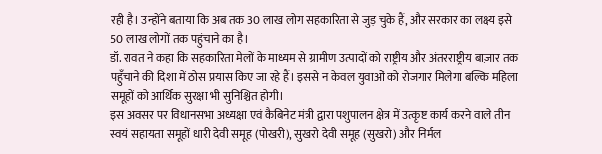रही है। उन्होंने बताया कि अब तक 30 लाख लोग सहकारिता से जुड़ चुके हैं, और सरकार का लक्ष्य इसे 50 लाख लोगों तक पहुंचाने का है।
डॉ. रावत ने कहा कि सहकारिता मेलों के माध्यम से ग्रामीण उत्पादों को राष्ट्रीय और अंतरराष्ट्रीय बाज़ार तक पहुँचाने की दिशा में ठोस प्रयास किए जा रहे हैं। इससे न केवल युवाओं को रोजगार मिलेगा बल्कि महिला समूहों को आर्थिक सुरक्षा भी सुनिश्चित होगी।
इस अवसर पर विधानसभा अध्यक्षा एवं कैबिनेट मंत्री द्वारा पशुपालन क्षेत्र में उत्कृष्ट कार्य करने वाले तीन स्वयं सहायता समूहों धारी देवी समूह (पोखरी), सुखरो देवी समूह (सुखरो) और निर्मल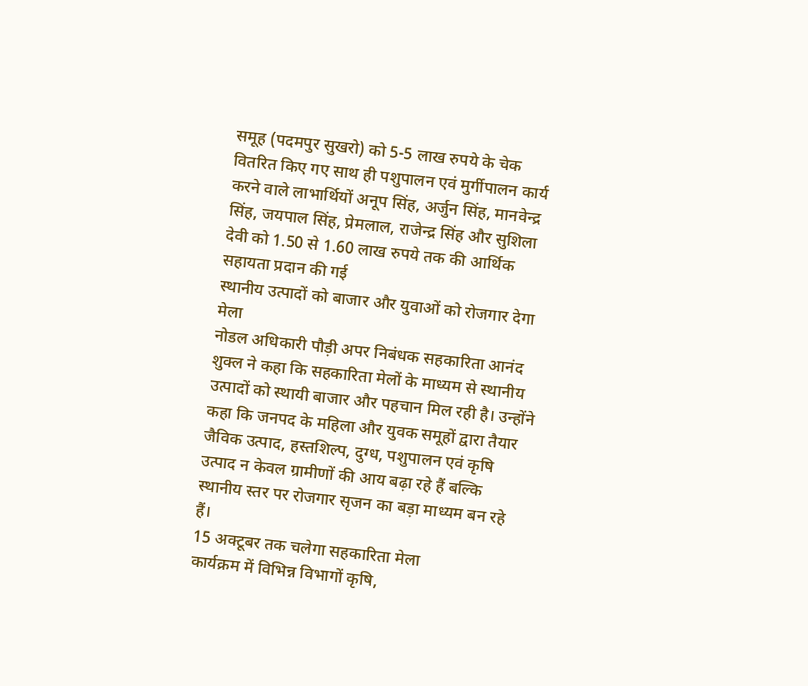समूह (पदमपुर सुखरो) को 5-5 लाख रुपये के चेक वितरित किए गए साथ ही पशुपालन एवं मुर्गीपालन कार्य करने वाले लाभार्थियों अनूप सिंह, अर्जुन सिंह, मानवेन्द्र सिंह, जयपाल सिंह, प्रेमलाल, राजेन्द्र सिंह और सुशिला देवी को 1.50 से 1.60 लाख रुपये तक की आर्थिक सहायता प्रदान की गई
स्थानीय उत्पादों को बाजार और युवाओं को रोजगार देगा मेला
नोडल अधिकारी पौड़ी अपर निबंधक सहकारिता आनंद शुक्ल ने कहा कि सहकारिता मेलों के माध्यम से स्थानीय उत्पादों को स्थायी बाजार और पहचान मिल रही है। उन्होंने कहा कि जनपद के महिला और युवक समूहों द्वारा तैयार जैविक उत्पाद, हस्तशिल्प, दुग्ध, पशुपालन एवं कृषि उत्पाद न केवल ग्रामीणों की आय बढ़ा रहे हैं बल्कि स्थानीय स्तर पर रोजगार सृजन का बड़ा माध्यम बन रहे हैं।
15 अक्टूबर तक चलेगा सहकारिता मेला
कार्यक्रम में विभिन्न विभागों कृषि,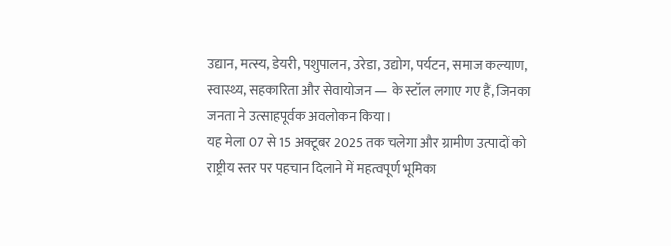उद्यान, मत्स्य, डेयरी, पशुपालन, उरेडा, उद्योग, पर्यटन, समाज कल्याण, स्वास्थ्य, सहकारिता और सेवायोजन — के स्टॉल लगाए गए हैं, जिनका जनता ने उत्साहपूर्वक अवलोकन किया।
यह मेला 07 से 15 अक्टूबर 2025 तक चलेगा और ग्रामीण उत्पादों को राष्ट्रीय स्तर पर पहचान दिलाने में महत्वपूर्ण भूमिका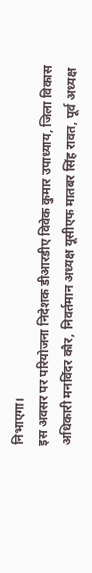निभाएगा।
इस अवसर पर परियोजना निदेशक डीआरडीए विवेक कुमार उपाध्याय, जिला विकास अधिकारी मनविंदर कौर, निवर्तमान अध्यक्ष यूसीएफ मातबर सिंह रावत, पूर्व अध्यक्ष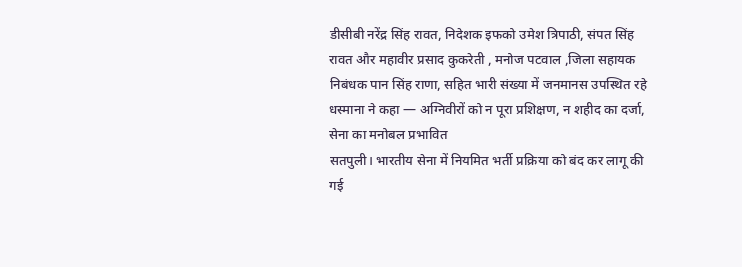डीसीबी नरेंद्र सिंह रावत, निदेशक इफको उमेश त्रिपाठी, संपत सिंह रावत और महावीर प्रसाद कुकरेती , मनोज पटवाल ,जिला सहायक निबंधक पान सिंह राणा, सहित भारी संख्या में जनमानस उपस्थित रहे
धस्माना ने कहा — अग्निवीरों को न पूरा प्रशिक्षण, न शहीद का दर्जा, सेना का मनोबल प्रभावित
सतपुली। भारतीय सेना में नियमित भर्ती प्रक्रिया को बंद कर लागू की गई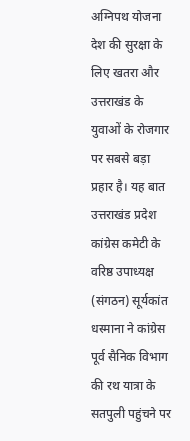अग्निपथ योजना देश की सुरक्षा के लिए खतरा और उत्तराखंड के युवाओं के रोजगार पर सबसे बड़ा प्रहार है। यह बात उत्तराखंड प्रदेश कांग्रेस कमेटी के वरिष्ठ उपाध्यक्ष (संगठन) सूर्यकांत धस्माना ने कांग्रेस पूर्व सैनिक विभाग की रथ यात्रा के सतपुली पहुंचने पर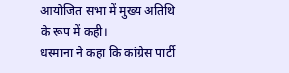आयोजित सभा में मुख्य अतिथि के रूप में कही।
धस्माना ने कहा कि कांग्रेस पार्टी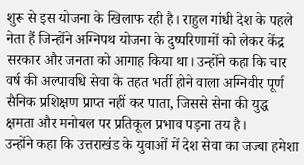शुरू से इस योजना के खिलाफ रही है। राहुल गांधी देश के पहले नेता हैं जिन्होंने अग्निपथ योजना के दुष्परिणामों को लेकर केंद्र सरकार और जनता को आगाह किया था। उन्होंने कहा कि चार वर्ष की अल्पावधि सेवा के तहत भर्ती होने वाला अग्निवीर पूर्ण सैनिक प्रशिक्षण प्राप्त नहीं कर पाता, जिससे सेना की युद्ध क्षमता और मनोबल पर प्रतिकूल प्रभाव पड़ना तय है।
उन्होंने कहा कि उत्तराखंड के युवाओं में देश सेवा का जज्बा हमेशा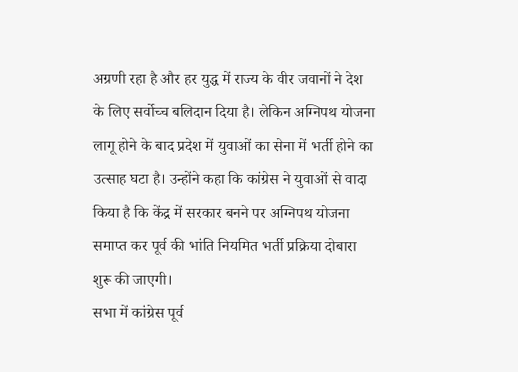अग्रणी रहा है और हर युद्ध में राज्य के वीर जवानों ने देश के लिए सर्वोच्च बलिदान दिया है। लेकिन अग्निपथ योजना लागू होने के बाद प्रदेश में युवाओं का सेना में भर्ती होने का उत्साह घटा है। उन्होंने कहा कि कांग्रेस ने युवाओं से वादा किया है कि केंद्र में सरकार बनने पर अग्निपथ योजना समाप्त कर पूर्व की भांति नियमित भर्ती प्रक्रिया दोबारा शुरू की जाएगी।
सभा में कांग्रेस पूर्व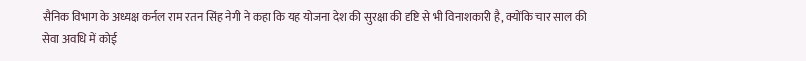सैनिक विभाग के अध्यक्ष कर्नल राम रतन सिंह नेगी ने कहा कि यह योजना देश की सुरक्षा की दृष्टि से भी विनाशकारी है, क्योंकि चार साल की सेवा अवधि में कोई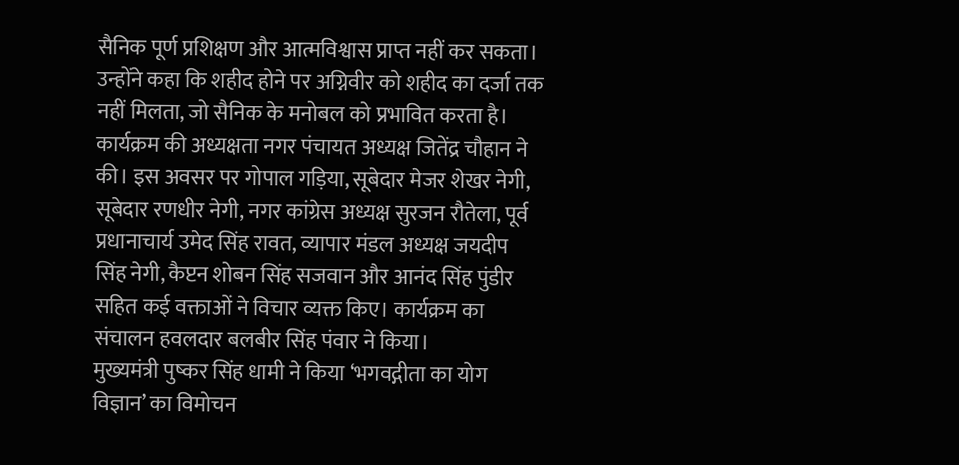सैनिक पूर्ण प्रशिक्षण और आत्मविश्वास प्राप्त नहीं कर सकता। उन्होंने कहा कि शहीद होने पर अग्निवीर को शहीद का दर्जा तक नहीं मिलता, जो सैनिक के मनोबल को प्रभावित करता है।
कार्यक्रम की अध्यक्षता नगर पंचायत अध्यक्ष जितेंद्र चौहान ने की। इस अवसर पर गोपाल गड़िया, सूबेदार मेजर शेखर नेगी, सूबेदार रणधीर नेगी, नगर कांग्रेस अध्यक्ष सुरजन रौतेला, पूर्व प्रधानाचार्य उमेद सिंह रावत, व्यापार मंडल अध्यक्ष जयदीप सिंह नेगी, कैप्टन शोबन सिंह सजवान और आनंद सिंह पुंडीर सहित कई वक्ताओं ने विचार व्यक्त किए। कार्यक्रम का संचालन हवलदार बलबीर सिंह पंवार ने किया।
मुख्यमंत्री पुष्कर सिंह धामी ने किया ‘भगवद्गीता का योग विज्ञान’ का विमोचन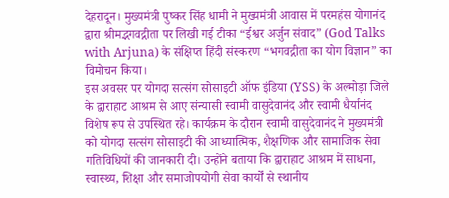देहरादून। मुख्यमंत्री पुष्कर सिंह धामी ने मुख्यमंत्री आवास में परमहंस योगानंद द्वारा श्रीमद्भगवद्गीता पर लिखी गई टीका “ईश्वर अर्जुन संवाद” (God Talks with Arjuna) के संक्षिप्त हिंदी संस्करण “भगवद्गीता का योग विज्ञान” का विमोचन किया।
इस अवसर पर योगदा सत्संग सोसाइटी ऑफ इंडिया (YSS) के अल्मोड़ा जिले के द्वाराहाट आश्रम से आए संन्यासी स्वामी वासुदेवानंद और स्वामी धैर्यानंद विशेष रूप से उपस्थित रहे। कार्यक्रम के दौरान स्वामी वासुदेवानंद ने मुख्यमंत्री को योगदा सत्संग सोसाइटी की आध्यात्मिक, शैक्षणिक और सामाजिक सेवा गतिविधियों की जानकारी दी। उन्होंने बताया कि द्वाराहाट आश्रम में साधना, स्वास्थ्य, शिक्षा और समाजोपयोगी सेवा कार्यों से स्थानीय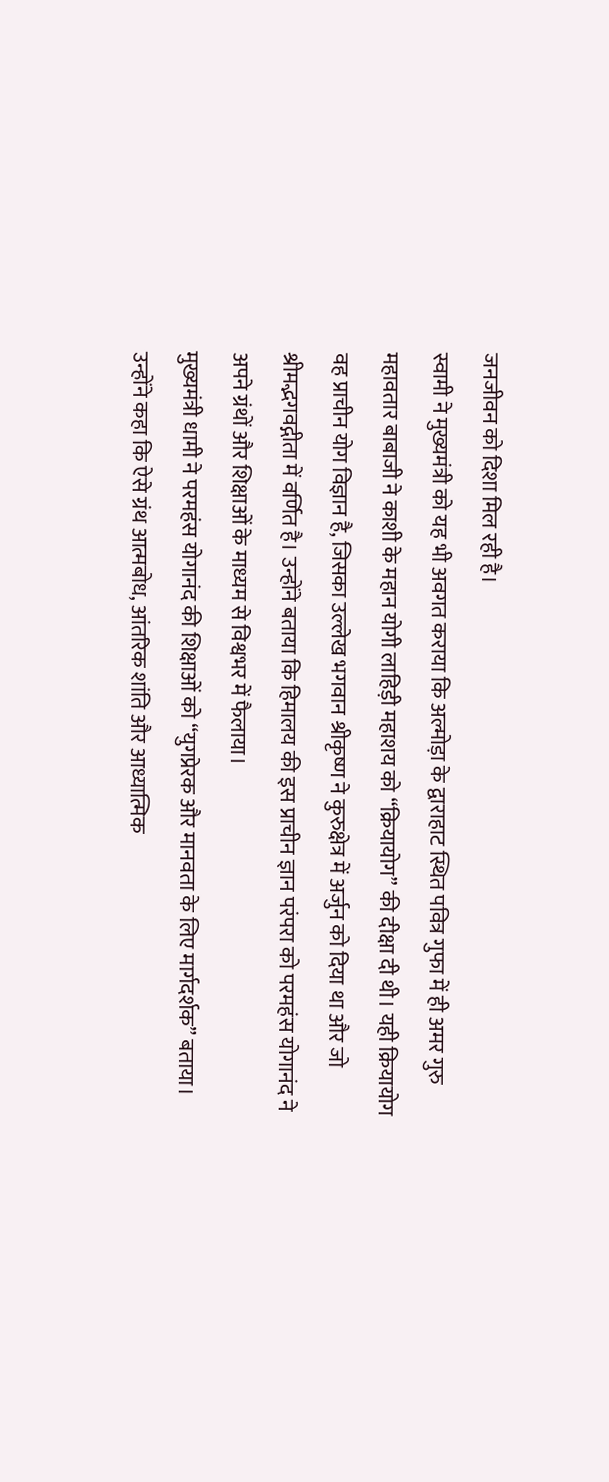जनजीवन को दिशा मिल रही है।
स्वामी ने मुख्यमंत्री को यह भी अवगत कराया कि अल्मोड़ा के द्वाराहाट स्थित पवित्र गुफा में ही अमर गुरु महावतार बाबाजी ने काशी के महान योगी लाहिड़ी महाशय को “क्रियायोग” की दीक्षा दी थी। यही क्रियायोग वह प्राचीन योग विज्ञान है, जिसका उल्लेख भगवान श्रीकृष्ण ने कुरुक्षेत्र में अर्जुन को दिया था और जो श्रीमद्भगवद्गीता में वर्णित है। उन्होंने बताया कि हिमालय की इस प्राचीन ज्ञान परंपरा को परमहंस योगानंद ने अपने ग्रंथों और शिक्षाओं के माध्यम से विश्वभर में फैलाया।
मुख्यमंत्री धामी ने परमहंस योगानंद की शिक्षाओं को “युगप्रेरक और मानवता के लिए मार्गदर्शक” बताया। उन्होंने कहा कि ऐसे ग्रंथ आत्मबोध, आंतरिक शांति और आध्यात्मिक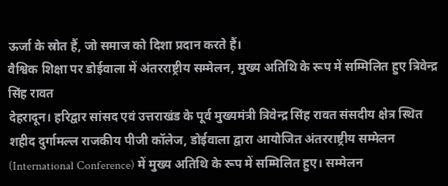ऊर्जा के स्रोत हैं, जो समाज को दिशा प्रदान करते हैं।
वैश्विक शिक्षा पर डोईवाला में अंतरराष्ट्रीय सम्मेलन, मुख्य अतिथि के रूप में सम्मिलित हुए त्रिवेन्द्र सिंह रावत
देहरादून। हरिद्वार सांसद एवं उत्तराखंड के पूर्व मुख्यमंत्री त्रिवेन्द्र सिंह रावत संसदीय क्षेत्र स्थित शहीद दुर्गामल्ल राजकीय पीजी कॉलेज, डोईवाला द्वारा आयोजित अंतरराष्ट्रीय सम्मेलन (International Conference) में मुख्य अतिथि के रूप में सम्मिलित हुए। सम्मेलन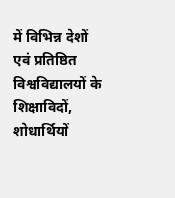में विभिन्न देशों एवं प्रतिष्ठित विश्वविद्यालयों के शिक्षाविदों, शोधार्थियों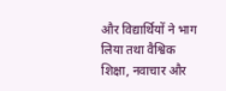और विद्यार्थियों ने भाग लिया तथा वैश्विक शिक्षा, नवाचार और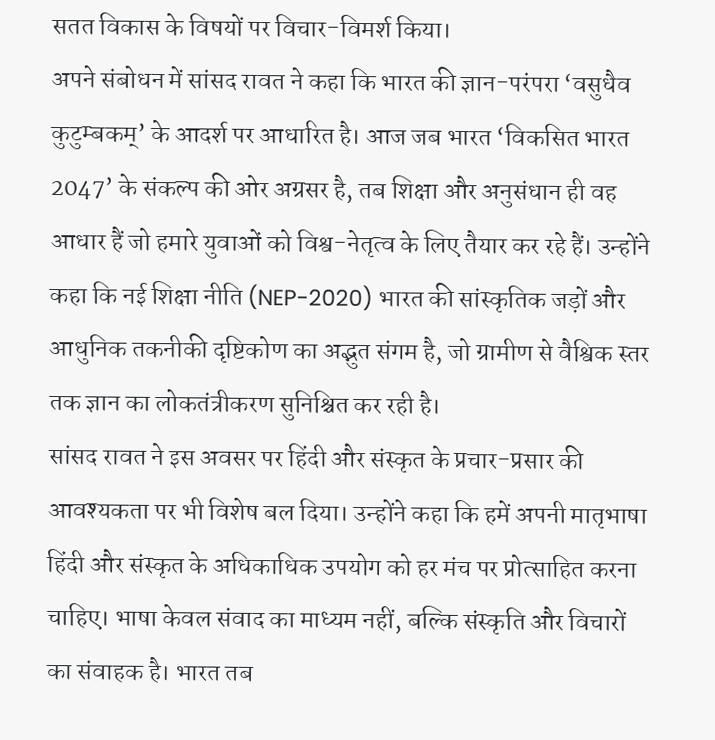सतत विकास के विषयों पर विचार-विमर्श किया।
अपने संबोधन में सांसद रावत ने कहा कि भारत की ज्ञान-परंपरा ‘वसुधैव कुटुम्बकम्’ के आदर्श पर आधारित है। आज जब भारत ‘विकसित भारत 2047’ के संकल्प की ओर अग्रसर है, तब शिक्षा और अनुसंधान ही वह आधार हैं जो हमारे युवाओं को विश्व-नेतृत्व के लिए तैयार कर रहे हैं। उन्होंने कहा कि नई शिक्षा नीति (NEP-2020) भारत की सांस्कृतिक जड़ों और आधुनिक तकनीकी दृष्टिकोण का अद्भुत संगम है, जो ग्रामीण से वैश्विक स्तर तक ज्ञान का लोकतंत्रीकरण सुनिश्चित कर रही है।
सांसद रावत ने इस अवसर पर हिंदी और संस्कृत के प्रचार-प्रसार की आवश्यकता पर भी विशेष बल दिया। उन्होंने कहा कि हमें अपनी मातृभाषा हिंदी और संस्कृत के अधिकाधिक उपयोग को हर मंच पर प्रोत्साहित करना चाहिए। भाषा केवल संवाद का माध्यम नहीं, बल्कि संस्कृति और विचारों का संवाहक है। भारत तब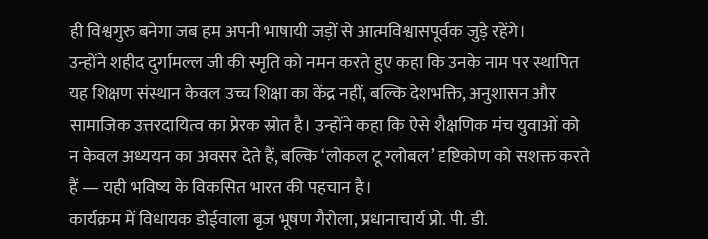ही विश्वगुरु बनेगा जब हम अपनी भाषायी जड़ों से आत्मविश्वासपूर्वक जुड़े रहेंगे।
उन्होंने शहीद दुर्गामल्ल जी की स्मृति को नमन करते हुए कहा कि उनके नाम पर स्थापित यह शिक्षण संस्थान केवल उच्च शिक्षा का केंद्र नहीं, बल्कि देशभक्ति, अनुशासन और सामाजिक उत्तरदायित्व का प्रेरक स्रोत है। उन्होंने कहा कि ऐसे शैक्षणिक मंच युवाओं को न केवल अध्ययन का अवसर देते हैं, बल्कि ‘लोकल टू ग्लोबल’ दृष्टिकोण को सशक्त करते हैं — यही भविष्य के विकसित भारत की पहचान है।
कार्यक्रम में विधायक डोईवाला बृज भूषण गैरोला, प्रधानाचार्य प्रो. पी. डी.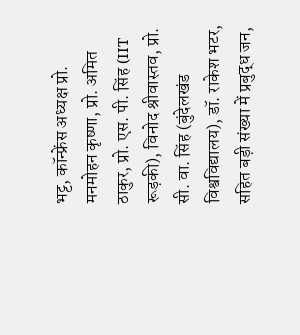भट्ट, कॉन्फ्रेंस अध्यक्ष प्रो. मनमोहन कृष्णा, प्रो. अमित ठाकुर, प्रो. एस. पी. सिंह (IIT रूड़की), विनोद श्रीवास्तव, प्रो. सी. वा. सिंह (बुंदेलखंड विश्वविद्यालय), डॉ. राकेश भटर, सहित बड़ी संख्या में प्रबुद्ध जन,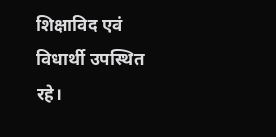शिक्षाविद एवं विधार्थी उपस्थित रहे।